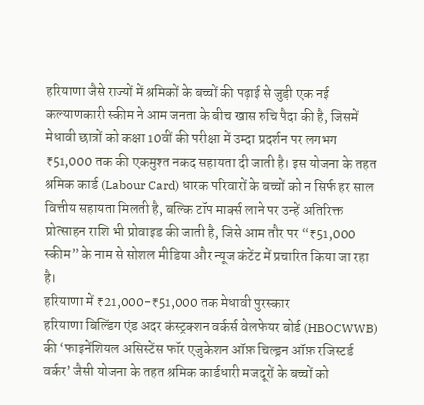हरियाणा जैसे राज्यों में श्रमिकों के बच्चों की पढ़ाई से जुड़ी एक नई कल्याणकारी स्कीम ने आम जनता के बीच खास रुचि पैदा की है, जिसमें मेधावी छात्रों को कक्षा 10वीं की परीक्षा में उम्दा प्रदर्शन पर लगभग ₹51,000 तक की एकमुश्त नकद सहायता दी जाती है। इस योजना के तहत श्रमिक कार्ड (Labour Card) धारक परिवारों के बच्चों को न सिर्फ हर साल वित्तीय सहायता मिलती है, बल्कि टॉप मार्क्स लाने पर उन्हें अतिरिक्त प्रोत्साहन राशि भी प्रोवाइड की जाती है, जिसे आम तौर पर “₹51,000 स्कीम” के नाम से सोशल मीडिया और न्यूज कंटेंट में प्रचारित किया जा रहा है।
हरियाणा में ₹21,000-₹51,000 तक मेधावी पुरस्कार
हरियाणा बिल्डिंग एंड अदर कंस्ट्रक्शन वर्कर्स वेलफेयर बोर्ड (HBOCWWB) की ‘फाइनेंशियल असिस्टेंस फॉर एजुकेशन ऑफ़ चिल्ड्रन ऑफ़ रजिस्टर्ड वर्कर’ जैसी योजना के तहत श्रमिक कार्डधारी मजदूरों के बच्चों को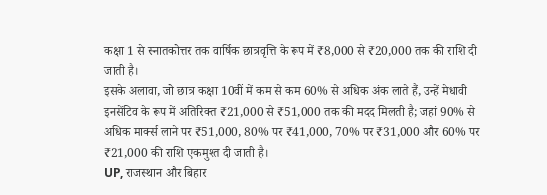कक्षा 1 से स्नातकोत्तर तक वार्षिक छात्रवृत्ति के रूप में ₹8,000 से ₹20,000 तक की राशि दी जाती है।
इसके अलावा, जो छात्र कक्षा 10वीं में कम से कम 60% से अधिक अंक लाते हैं, उन्हें मेधावी इनसेंटिव के रूप में अतिरिक्त ₹21,000 से ₹51,000 तक की मदद मिलती है; जहां 90% से अधिक मार्क्स लाने पर ₹51,000, 80% पर ₹41,000, 70% पर ₹31,000 और 60% पर ₹21,000 की राशि एकमुश्त दी जाती है।
UP, राजस्थान और बिहार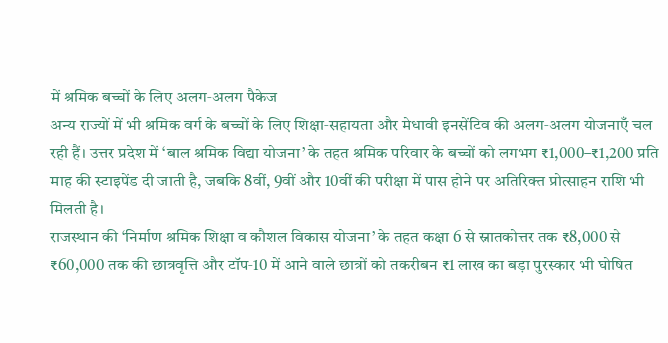में श्रमिक बच्चों के लिए अलग‑अलग पैकेज
अन्य राज्यों में भी श्रमिक वर्ग के बच्चों के लिए शिक्षा‑सहायता और मेधावी इनसेंटिव की अलग‑अलग योजनाएँ चल रही हैं। उत्तर प्रदेश में ‘बाल श्रमिक विद्या योजना’ के तहत श्रमिक परिवार के बच्चों को लगभग ₹1,000–₹1,200 प्रति माह की स्टाइपेंड दी जाती है, जबकि 8वीं, 9वीं और 10वीं की परीक्षा में पास होने पर अतिरिक्त प्रोत्साहन राशि भी मिलती है।
राजस्थान की ‘निर्माण श्रमिक शिक्षा व कौशल विकास योजना’ के तहत कक्षा 6 से स्नातकोत्तर तक ₹8,000 से ₹60,000 तक की छात्रवृत्ति और टॉप‑10 में आने वाले छात्रों को तकरीबन ₹1 लाख का बड़ा पुरस्कार भी घोषित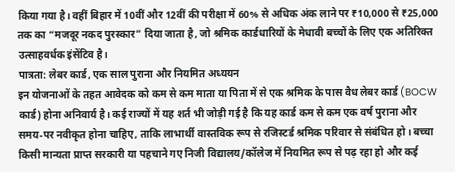किया गया है। वहीं बिहार में 10वीं और 12वीं की परीक्षा में 60% से अधिक अंक लाने पर ₹10,000 से ₹25,000 तक का “मजदूर नकद पुरस्कार” दिया जाता है, जो श्रमिक कार्डधारियों के मेधावी बच्चों के लिए एक अतिरिक्त उत्साहवर्धक इंसेंटिव है।
पात्रता: लेबर कार्ड, एक साल पुराना और नियमित अध्ययन
इन योजनाओं के तहत आवेदक को कम से कम माता या पिता में से एक श्रमिक के पास वैध लेबर कार्ड (BOCW कार्ड) होना अनिवार्य है। कई राज्यों में यह शर्त भी जोड़ी गई है कि यह कार्ड कम से कम एक वर्ष पुराना और समय‑पर नवीकृत होना चाहिए, ताकि लाभार्थी वास्तविक रूप से रजिस्टर्ड श्रमिक परिवार से संबंधित हो। बच्चा किसी मान्यता प्राप्त सरकारी या पहचाने गए निजी विद्यालय/कॉलेज में नियमित रूप से पढ़ रहा हो और कई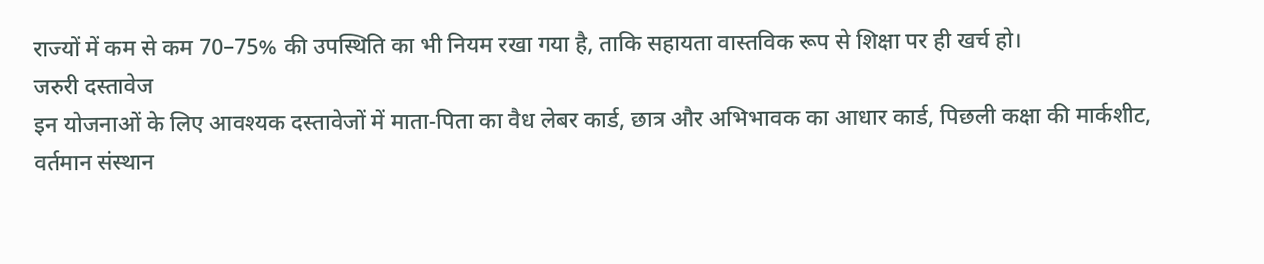राज्यों में कम से कम 70–75% की उपस्थिति का भी नियम रखा गया है, ताकि सहायता वास्तविक रूप से शिक्षा पर ही खर्च हो।
जरुरी दस्तावेज
इन योजनाओं के लिए आवश्यक दस्तावेजों में माता‑पिता का वैध लेबर कार्ड, छात्र और अभिभावक का आधार कार्ड, पिछली कक्षा की मार्कशीट, वर्तमान संस्थान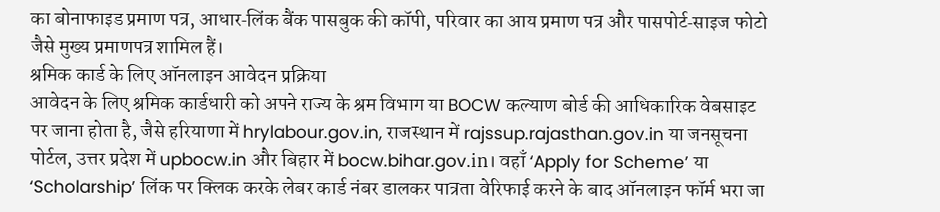का बोनाफाइड प्रमाण पत्र, आधार‑लिंक बैंक पासबुक की कॉपी, परिवार का आय प्रमाण पत्र और पासपोर्ट‑साइज फोटो जैसे मुख्य प्रमाणपत्र शामिल हैं।
श्रमिक कार्ड के लिए ऑनलाइन आवेदन प्रक्रिया
आवेदन के लिए श्रमिक कार्डधारी को अपने राज्य के श्रम विभाग या BOCW कल्याण बोर्ड की आधिकारिक वेबसाइट पर जाना होता है, जैसे हरियाणा में hrylabour.gov.in, राजस्थान में rajssup.rajasthan.gov.in या जनसूचना पोर्टल, उत्तर प्रदेश में upbocw.in और बिहार में bocw.bihar.gov.in। वहाँ ‘Apply for Scheme’ या ‘Scholarship’ लिंक पर क्लिक करके लेबर कार्ड नंबर डालकर पात्रता वेरिफाई करने के बाद ऑनलाइन फॉर्म भरा जा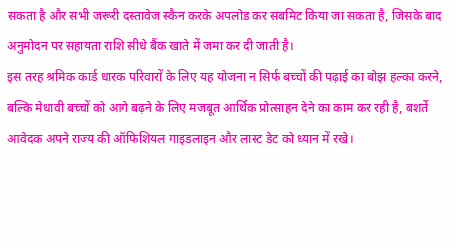सकता है और सभी जरूरी दस्तावेज स्कैन करके अपलोड कर सबमिट किया जा सकता है, जिसके बाद अनुमोदन पर सहायता राशि सीधे बैंक खाते में जमा कर दी जाती है।
इस तरह श्रमिक कार्ड धारक परिवारों के लिए यह योजना न सिर्फ बच्चों की पढ़ाई का बोझ हल्का करने, बल्कि मेधावी बच्चों को आगे बढ़ने के लिए मजबूत आर्थिक प्रोत्साहन देने का काम कर रही है, बशर्ते आवेदक अपने राज्य की ऑफिशियल गाइडलाइन और लास्ट डेट को ध्यान में रखे।